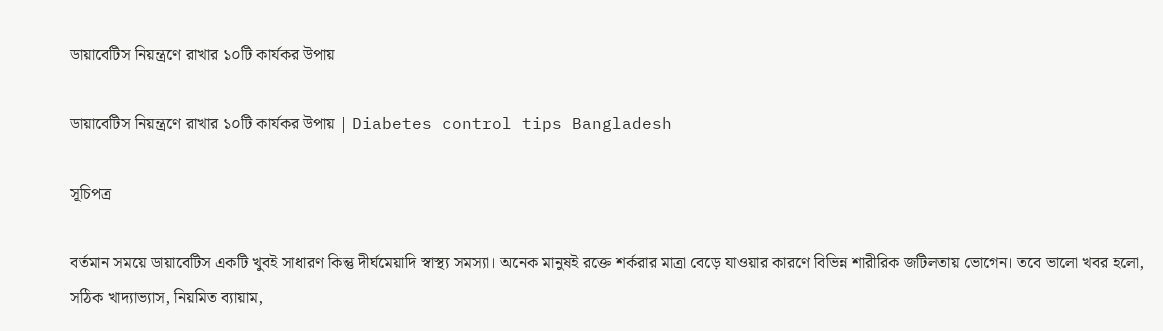ডায়াবেটিস নিয়ন্ত্রণে রাখার ১০টি কার্যকর উপায়

ডায়াবেটিস নিয়ন্ত্রণে রাখার ১০টি কার্যকর উপায় | Diabetes control tips Bangladesh

সূচিপত্র

বর্তমান সময়ে ডায়াবেটিস একটি খুবই সাধারণ কিন্তু দীর্ঘমেয়াদি স্বাস্থ্য সমস্যা। অনেক মানুষই রক্তে শর্করার মাত্রা বেড়ে যাওয়ার কারণে বিভিন্ন শারীরিক জটিলতায় ভোগেন। তবে ভালো খবর হলো, সঠিক খাদ্যাভ্যাস, নিয়মিত ব্যায়াম,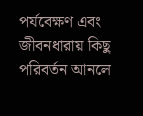পর্যবেক্ষণ এবং জীবনধারায় কিছু পরিবর্তন আনলে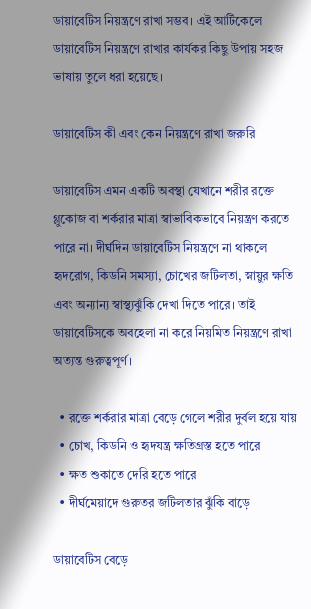ডায়াবেটিস নিয়ন্ত্রণে রাখা সম্ভব। এই আর্টিকেলে ডায়াবেটিস নিয়ন্ত্রণে রাখার কার্যকর কিছু উপায় সহজ ভাষায় তুলে ধরা হয়েছে।

ডায়াবেটিস কী এবং কেন নিয়ন্ত্রণে রাখা জরুরি

ডায়াবেটিস এমন একটি অবস্থা যেখানে শরীর রক্তে গ্লুকোজ বা শর্করার মাত্রা স্বাভাবিকভাবে নিয়ন্ত্রণ করতে পারে না। দীর্ঘদিন ডায়াবেটিস নিয়ন্ত্রণে না থাকলে হৃদরোগ, কিডনি সমস্যা, চোখের জটিলতা, স্নায়ুর ক্ষতি এবং অন্যান্য স্বাস্থ্যঝুঁকি দেখা দিতে পারে। তাই ডায়াবেটিসকে অবহেলা না করে নিয়মিত নিয়ন্ত্রণে রাখা অত্যন্ত গুরুত্বপূর্ণ।

  • রক্তে শর্করার মাত্রা বেড়ে গেলে শরীর দুর্বল হয়ে যায়
  • চোখ, কিডনি ও হৃদযন্ত্র ক্ষতিগ্রস্ত হতে পারে
  • ক্ষত শুকাতে দেরি হতে পারে
  • দীর্ঘমেয়াদে গুরুতর জটিলতার ঝুঁকি বাড়ে

ডায়াবেটিস বেড়ে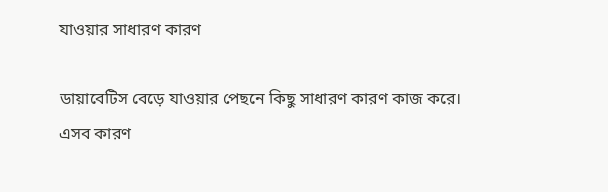যাওয়ার সাধারণ কারণ

ডায়াবেটিস বেড়ে যাওয়ার পেছনে কিছু সাধারণ কারণ কাজ করে। এসব কারণ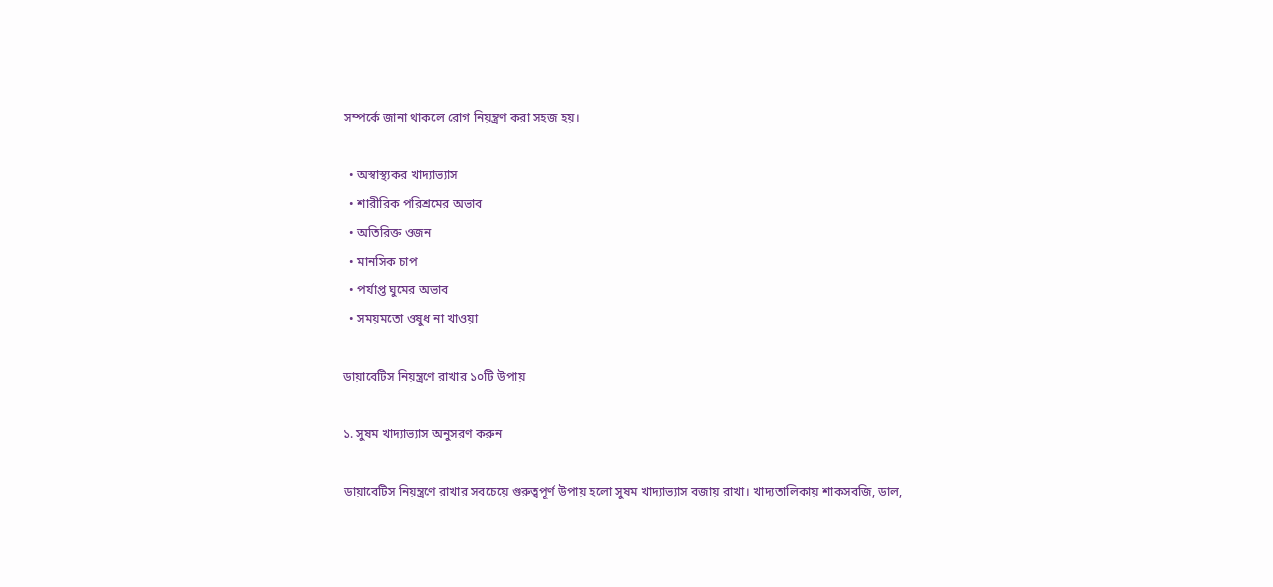সম্পর্কে জানা থাকলে রোগ নিয়ন্ত্রণ করা সহজ হয়।

  • অস্বাস্থ্যকর খাদ্যাভ্যাস
  • শারীরিক পরিশ্রমের অভাব
  • অতিরিক্ত ওজন
  • মানসিক চাপ
  • পর্যাপ্ত ঘুমের অভাব
  • সময়মতো ওষুধ না খাওয়া

ডায়াবেটিস নিয়ন্ত্রণে রাখার ১০টি উপায়

১. সুষম খাদ্যাভ্যাস অনুসরণ করুন

ডায়াবেটিস নিয়ন্ত্রণে রাখার সবচেয়ে গুরুত্বপূর্ণ উপায় হলো সুষম খাদ্যাভ্যাস বজায় রাখা। খাদ্যতালিকায় শাকসবজি, ডাল,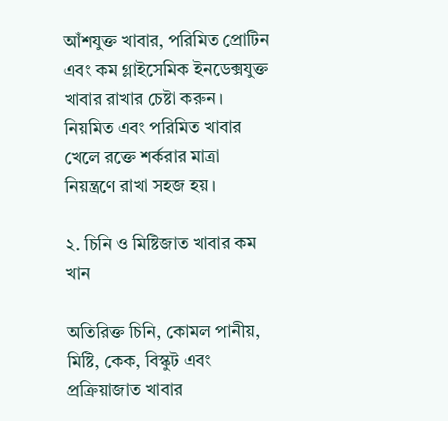আঁশযুক্ত খাবার, পরিমিত প্রোটিন এবং কম গ্লাইসেমিক ইনডেক্সযুক্ত খাবার রাখার চেষ্টা করুন। নিয়মিত এবং পরিমিত খাবার খেলে রক্তে শর্করার মাত্রা নিয়ন্ত্রণে রাখা সহজ হয়।

২. চিনি ও মিষ্টিজাত খাবার কম খান

অতিরিক্ত চিনি, কোমল পানীয়, মিষ্টি, কেক, বিস্কুট এবং প্রক্রিয়াজাত খাবার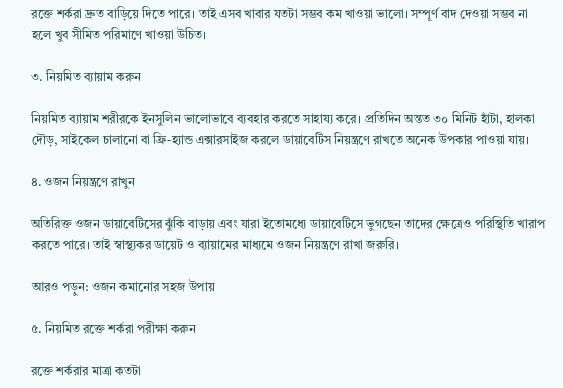রক্তে শর্করা দ্রুত বাড়িয়ে দিতে পারে। তাই এসব খাবার যতটা সম্ভব কম খাওয়া ভালো। সম্পূর্ণ বাদ দেওয়া সম্ভব না হলে খুব সীমিত পরিমাণে খাওয়া উচিত।

৩. নিয়মিত ব্যায়াম করুন

নিয়মিত ব্যায়াম শরীরকে ইনসুলিন ভালোভাবে ব্যবহার করতে সাহায্য করে। প্রতিদিন অন্তত ৩০ মিনিট হাঁটা, হালকা দৌড়, সাইকেল চালানো বা ফ্রি-হ্যান্ড এক্সারসাইজ করলে ডায়াবেটিস নিয়ন্ত্রণে রাখতে অনেক উপকার পাওয়া যায়।

৪. ওজন নিয়ন্ত্রণে রাখুন

অতিরিক্ত ওজন ডায়াবেটিসের ঝুঁকি বাড়ায় এবং যারা ইতোমধ্যে ডায়াবেটিসে ভুগছেন তাদের ক্ষেত্রেও পরিস্থিতি খারাপ করতে পারে। তাই স্বাস্থ্যকর ডায়েট ও ব্যায়ামের মাধ্যমে ওজন নিয়ন্ত্রণে রাখা জরুরি।

আরও পড়ুন: ওজন কমানোর সহজ উপায়

৫. নিয়মিত রক্তে শর্করা পরীক্ষা করুন

রক্তে শর্করার মাত্রা কতটা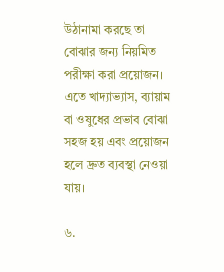উঠানামা করছে তা বোঝার জন্য নিয়মিত পরীক্ষা করা প্রয়োজন। এতে খাদ্যাভ্যাস, ব্যায়াম বা ওষুধের প্রভাব বোঝা সহজ হয় এবং প্রয়োজন হলে দ্রুত ব্যবস্থা নেওয়া যায়।

৬.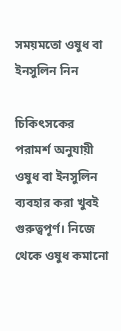সময়মতো ওষুধ বা ইনসুলিন নিন

চিকিৎসকের পরামর্শ অনুযায়ী ওষুধ বা ইনসুলিন ব্যবহার করা খুবই গুরুত্বপূর্ণ। নিজে থেকে ওষুধ কমানো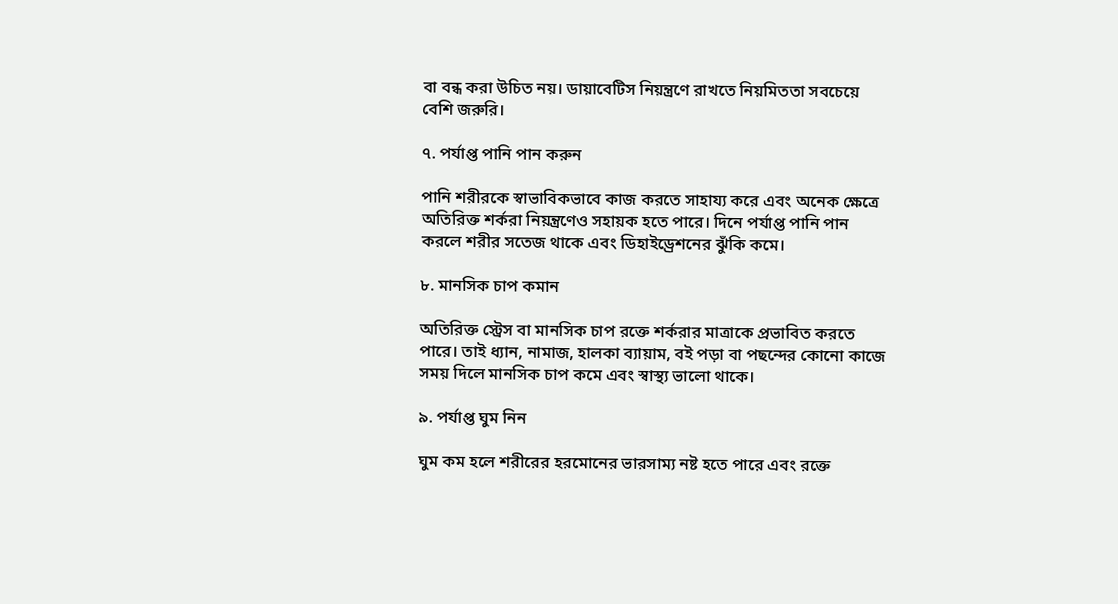বা বন্ধ করা উচিত নয়। ডায়াবেটিস নিয়ন্ত্রণে রাখতে নিয়মিততা সবচেয়ে বেশি জরুরি।

৭. পর্যাপ্ত পানি পান করুন

পানি শরীরকে স্বাভাবিকভাবে কাজ করতে সাহায্য করে এবং অনেক ক্ষেত্রে অতিরিক্ত শর্করা নিয়ন্ত্রণেও সহায়ক হতে পারে। দিনে পর্যাপ্ত পানি পান করলে শরীর সতেজ থাকে এবং ডিহাইড্রেশনের ঝুঁকি কমে।

৮. মানসিক চাপ কমান

অতিরিক্ত স্ট্রেস বা মানসিক চাপ রক্তে শর্করার মাত্রাকে প্রভাবিত করতে পারে। তাই ধ্যান, নামাজ, হালকা ব্যায়াম, বই পড়া বা পছন্দের কোনো কাজে সময় দিলে মানসিক চাপ কমে এবং স্বাস্থ্য ভালো থাকে।

৯. পর্যাপ্ত ঘুম নিন

ঘুম কম হলে শরীরের হরমোনের ভারসাম্য নষ্ট হতে পারে এবং রক্তে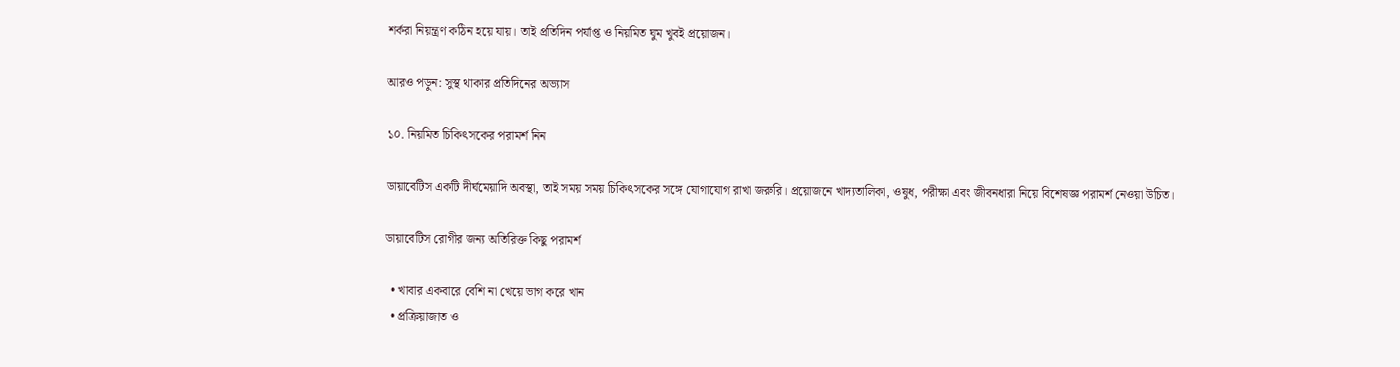শর্করা নিয়ন্ত্রণ কঠিন হয়ে যায়। তাই প্রতিদিন পর্যাপ্ত ও নিয়মিত ঘুম খুবই প্রয়োজন।

আরও পড়ুন: সুস্থ থাকার প্রতিদিনের অভ্যাস

১০. নিয়মিত চিকিৎসকের পরামর্শ নিন

ডায়াবেটিস একটি দীর্ঘমেয়াদি অবস্থা, তাই সময় সময় চিকিৎসকের সঙ্গে যোগাযোগ রাখা জরুরি। প্রয়োজনে খাদ্যতালিকা, ওষুধ, পরীক্ষা এবং জীবনধারা নিয়ে বিশেষজ্ঞ পরামর্শ নেওয়া উচিত।

ডায়াবেটিস রোগীর জন্য অতিরিক্ত কিছু পরামর্শ

  • খাবার একবারে বেশি না খেয়ে ভাগ করে খান
  • প্রক্রিয়াজাত ও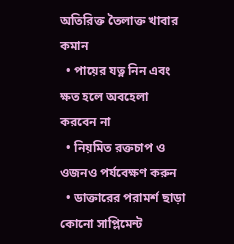অতিরিক্ত তৈলাক্ত খাবার কমান
  • পায়ের যত্ন নিন এবং ক্ষত হলে অবহেলা করবেন না
  • নিয়মিত রক্তচাপ ও ওজনও পর্যবেক্ষণ করুন
  • ডাক্তারের পরামর্শ ছাড়া কোনো সাপ্লিমেন্ট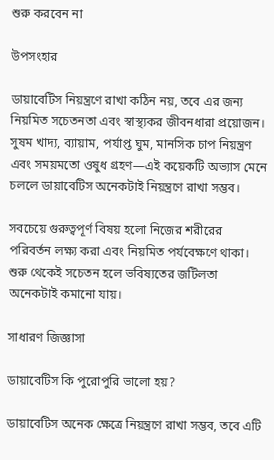শুরু করবেন না

উপসংহার

ডায়াবেটিস নিয়ন্ত্রণে রাখা কঠিন নয়, তবে এর জন্য নিয়মিত সচেতনতা এবং স্বাস্থ্যকর জীবনধারা প্রয়োজন। সুষম খাদ্য, ব্যায়াম, পর্যাপ্ত ঘুম, মানসিক চাপ নিয়ন্ত্রণ এবং সময়মতো ওষুধ গ্রহণ—এই কয়েকটি অভ্যাস মেনে চললে ডায়াবেটিস অনেকটাই নিয়ন্ত্রণে রাখা সম্ভব।

সবচেয়ে গুরুত্বপূর্ণ বিষয় হলো নিজের শরীরের পরিবর্তন লক্ষ্য করা এবং নিয়মিত পর্যবেক্ষণে থাকা। শুরু থেকেই সচেতন হলে ভবিষ্যতের জটিলতা অনেকটাই কমানো যায়।

সাধারণ জিজ্ঞাসা

ডায়াবেটিস কি পুরোপুরি ভালো হয়?

ডায়াবেটিস অনেক ক্ষেত্রে নিয়ন্ত্রণে রাখা সম্ভব, তবে এটি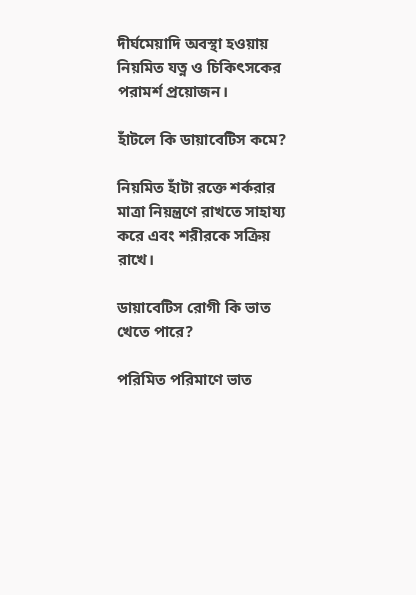দীর্ঘমেয়াদি অবস্থা হওয়ায় নিয়মিত যত্ন ও চিকিৎসকের পরামর্শ প্রয়োজন।

হাঁটলে কি ডায়াবেটিস কমে?

নিয়মিত হাঁটা রক্তে শর্করার মাত্রা নিয়ন্ত্রণে রাখতে সাহায্য করে এবং শরীরকে সক্রিয় রাখে।

ডায়াবেটিস রোগী কি ভাত খেতে পারে?

পরিমিত পরিমাণে ভাত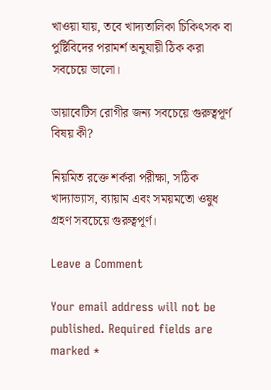খাওয়া যায়, তবে খাদ্যতালিকা চিকিৎসক বা পুষ্টিবিদের পরামর্শ অনুযায়ী ঠিক করা সবচেয়ে ভালো।

ডায়াবেটিস রোগীর জন্য সবচেয়ে গুরুত্বপূর্ণ বিষয় কী?

নিয়মিত রক্তে শর্করা পরীক্ষা, সঠিক খাদ্যাভ্যাস, ব্যায়াম এবং সময়মতো ওষুধ গ্রহণ সবচেয়ে গুরুত্বপূর্ণ।

Leave a Comment

Your email address will not be published. Required fields are marked *